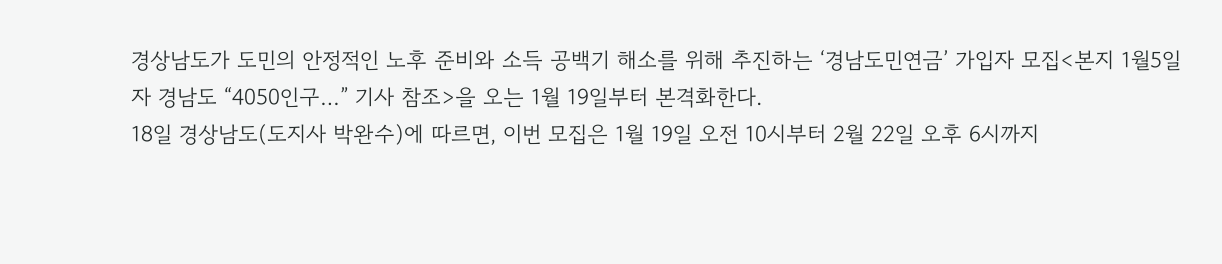경상남도가 도민의 안정적인 노후 준비와 소득 공백기 해소를 위해 추진하는 ‘경남도민연금’ 가입자 모집<본지 1월5일자 경남도 “4050인구…” 기사 참조>을 오는 1월 19일부터 본격화한다.
18일 경상남도(도지사 박완수)에 따르면, 이번 모집은 1월 19일 오전 10시부터 2월 22일 오후 6시까지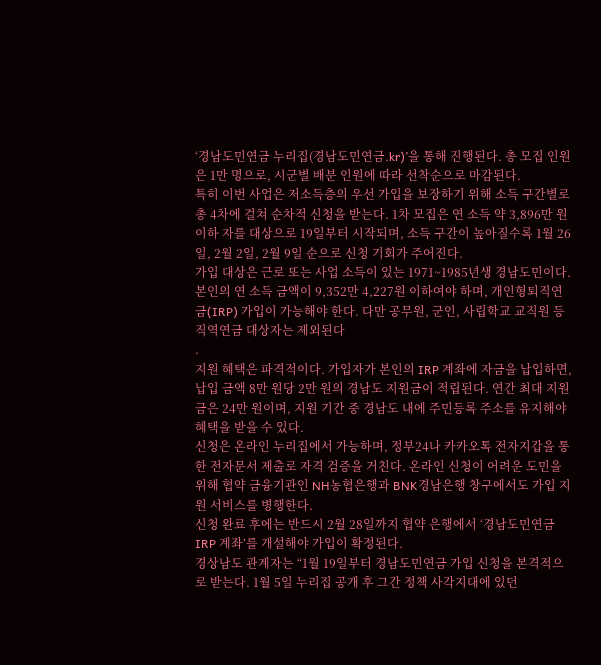‘경남도민연금 누리집(경남도민연금.kr)’을 통해 진행된다. 총 모집 인원은 1만 명으로, 시군별 배분 인원에 따라 선착순으로 마감된다.
특히 이번 사업은 저소득층의 우선 가입을 보장하기 위해 소득 구간별로 총 4차에 걸쳐 순차적 신청을 받는다. 1차 모집은 연 소득 약 3,896만 원 이하 자를 대상으로 19일부터 시작되며, 소득 구간이 높아질수록 1월 26일, 2월 2일, 2월 9일 순으로 신청 기회가 주어진다.
가입 대상은 근로 또는 사업 소득이 있는 1971~1985년생 경남도민이다. 본인의 연 소득 금액이 9,352만 4,227원 이하여야 하며, 개인형퇴직연금(IRP) 가입이 가능해야 한다. 다만 공무원, 군인, 사립학교 교직원 등 직역연금 대상자는 제외된다
.
지원 혜택은 파격적이다. 가입자가 본인의 IRP 계좌에 자금을 납입하면, 납입 금액 8만 원당 2만 원의 경남도 지원금이 적립된다. 연간 최대 지원금은 24만 원이며, 지원 기간 중 경남도 내에 주민등록 주소를 유지해야 혜택을 받을 수 있다.
신청은 온라인 누리집에서 가능하며, 정부24나 카카오톡 전자지갑을 통한 전자문서 제출로 자격 검증을 거친다. 온라인 신청이 어려운 도민을 위해 협약 금융기관인 NH농협은행과 BNK경남은행 창구에서도 가입 지원 서비스를 병행한다.
신청 완료 후에는 반드시 2월 28일까지 협약 은행에서 ‘경남도민연금 IRP 계좌’를 개설해야 가입이 확정된다.
경상남도 관계자는 “1월 19일부터 경남도민연금 가입 신청을 본격적으로 받는다. 1월 5일 누리집 공개 후 그간 정책 사각지대에 있던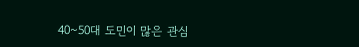40~50대 도민이 많은 관심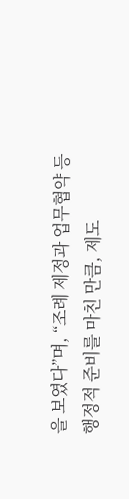을 보였다”며, “조례 제정과 업무협약 등 행정적 준비를 마친 만큼, 제도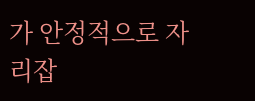가 안정적으로 자리잡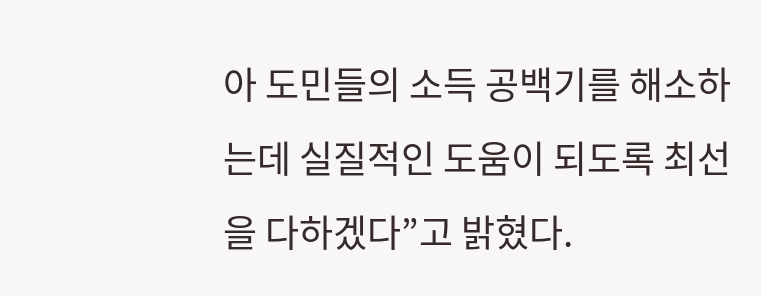아 도민들의 소득 공백기를 해소하는데 실질적인 도움이 되도록 최선을 다하겠다”고 밝혔다.